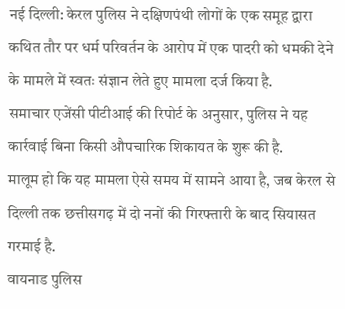नई दिल्ली: केरल पुलिस ने दक्षिणपंथी लोगों के एक समूह द्वारा कथित तौर पर धर्म परिवर्तन के आरोप में एक पादरी को धमकी देने के मामले में स्वतः संज्ञान लेते हुए मामला दर्ज किया है.
समाचार एजेंसी पीटीआई की रिपोर्ट के अनुसार, पुलिस ने यह कार्रवाई बिना किसी औपचारिक शिकायत के शुरू की है.
मालूम हो कि यह मामला ऐसे समय में सामने आया है, जब केरल से दिल्ली तक छत्तीसगढ़ में दो ननों की गिरफ्तारी के बाद सियासत गरमाई है.
वायनाड पुलिस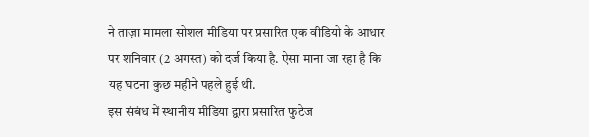ने ताज़ा मामला सोशल मीडिया पर प्रसारित एक वीडियो के आधार पर शनिवार (2 अगस्त) को दर्ज किया है. ऐसा माना जा रहा है कि यह घटना कुछ महीने पहले हुई थी.
इस संबंध में स्थानीय मीडिया द्वारा प्रसारित फुटेज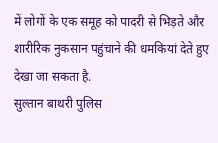में लोगों के एक समूह को पादरी से भिड़ते और शारीरिक नुकसान पहुंचाने की धमकियां देते हुए देखा जा सकता है.
सुल्तान बाथरी पुलिस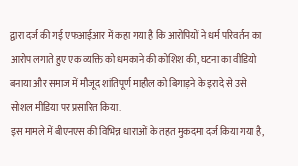द्वारा दर्ज की गई एफआईआर में कहा गया है कि आरोपियों ने धर्म परिवर्तन का आरोप लगाते हुए एक व्यक्ति को धमकाने की कोशिश की, घटना का वीडियो बनाया और समाज में मौजूद शांतिपूर्ण माहौल को बिगाड़ने के इरादे से उसे सोशल मीडिया पर प्रसारित किया.
इस मामले में बीएनएस की विभिन्न धाराओं के तहत मुकदमा दर्ज किया गया है,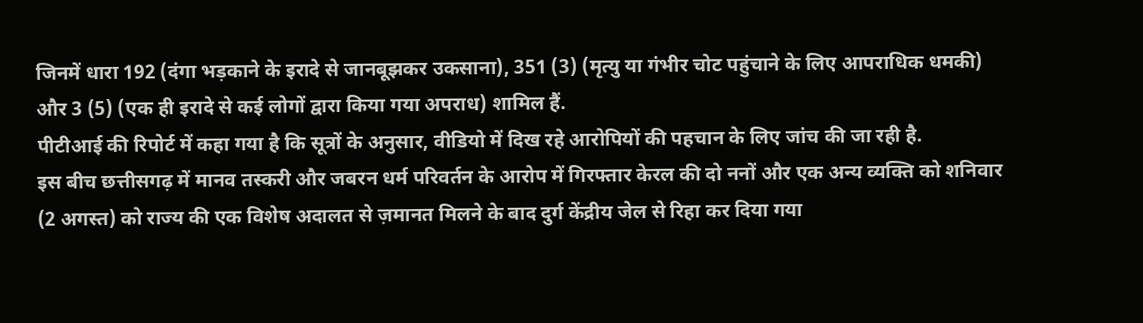जिनमें धारा 192 (दंगा भड़काने के इरादे से जानबूझकर उकसाना), 351 (3) (मृत्यु या गंभीर चोट पहुंचाने के लिए आपराधिक धमकी) और 3 (5) (एक ही इरादे से कई लोगों द्वारा किया गया अपराध) शामिल हैं.
पीटीआई की रिपोर्ट में कहा गया है कि सूत्रों के अनुसार, वीडियो में दिख रहे आरोपियों की पहचान के लिए जांच की जा रही है.
इस बीच छत्तीसगढ़ में मानव तस्करी और जबरन धर्म परिवर्तन के आरोप में गिरफ्तार केरल की दो ननों और एक अन्य व्यक्ति को शनिवार (2 अगस्त) को राज्य की एक विशेष अदालत से ज़मानत मिलने के बाद दुर्ग केंद्रीय जेल से रिहा कर दिया गया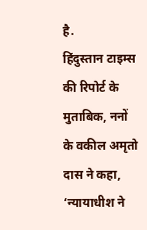है.
हिंदुस्तान टाइम्स की रिपोर्ट के मुताबिक, ननों के वकील अमृतो दास ने कहा, ‘न्यायाधीश ने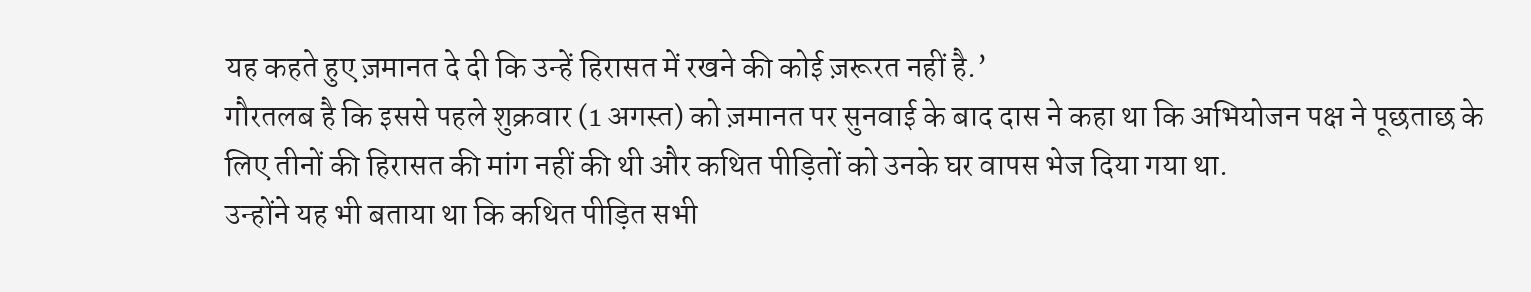यह कहते हुए ज़मानत दे दी कि उन्हें हिरासत में रखने की कोई ज़रूरत नहीं है.’
गौरतलब है कि इससे पहले शुक्रवार (1 अगस्त) को ज़मानत पर सुनवाई के बाद दास ने कहा था कि अभियोजन पक्ष ने पूछताछ के लिए तीनों की हिरासत की मांग नहीं की थी और कथित पीड़ितों को उनके घर वापस भेज दिया गया था.
उन्होंने यह भी बताया था कि कथित पीड़ित सभी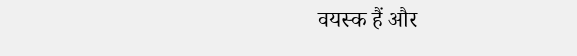वयस्क हैं और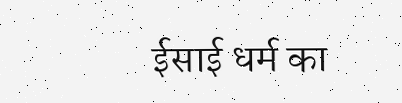ईसाई धर्म का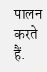पालन करते हैं.